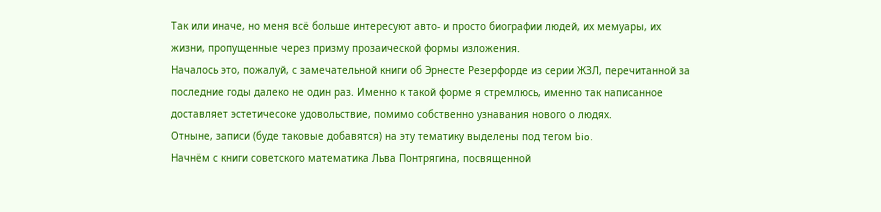Так или иначе, но меня всё больше интересуют авто- и просто биографии людей, их мемуары, их жизни, пропущенные через призму прозаической формы изложения.
Началось это, пожалуй, с замечательной книги об Эрнесте Резерфорде из серии ЖЗЛ, перечитанной за последние годы далеко не один раз. Именно к такой форме я стремлюсь, именно так написанное доставляет эстетичесоке удовольствие, помимо собственно узнавания нового о людях.
Отныне, записи (буде таковые добавятся) на эту тематику выделены под тегом bio.
Начнём с книги советского математика Льва Понтрягина, посвященной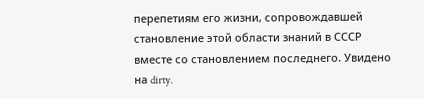перепетиям его жизни, сопровождавшей становление этой области знаний в СССР вместе со становлением последнего. Увидено на dirty.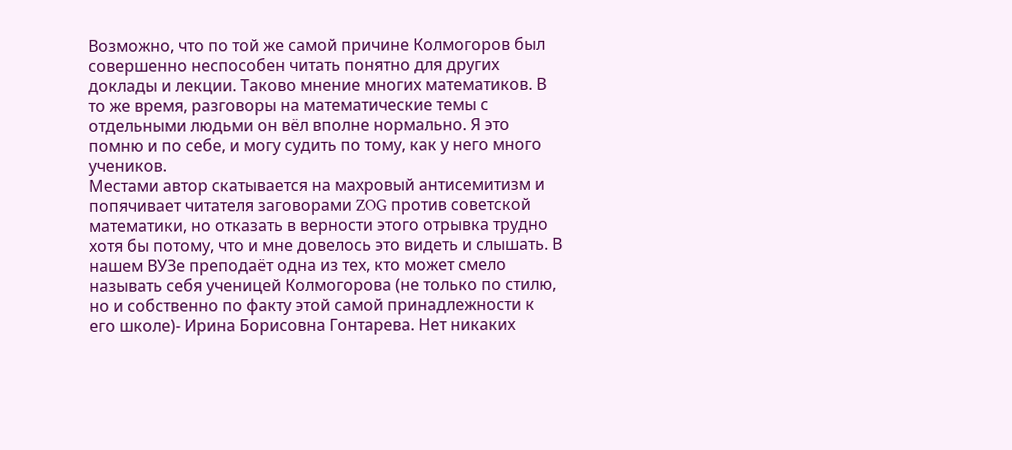Возможно, что по той же самой причине Колмогоров был совершенно неспособен читать понятно для других доклады и лекции. Таково мнение многих математиков. В то же время, разговоры на математические темы с отдельными людьми он вёл вполне нормально. Я это помню и по себе, и могу судить по тому, как у него много учеников.
Местами автор скатывается на махровый антисемитизм и попячивает читателя заговорами ZOG против советской математики, но отказать в верности этого отрывка трудно хотя бы потому, что и мне довелось это видеть и слышать. В нашем ВУЗе преподаёт одна из тех, кто может смело называть себя ученицей Колмогорова (не только по стилю, но и собственно по факту этой самой принадлежности к его школе)- Ирина Борисовна Гонтарева. Нет никаких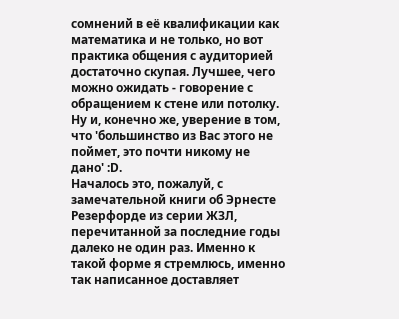сомнений в её квалификации как математика и не только, но вот практика общения с аудиторией достаточно скупая. Лучшее, чего можно ожидать - говорение с обращением к стене или потолку. Ну и, конечно же, уверение в том, что 'большинство из Вас этого не поймет, это почти никому не дано' :D.
Началось это, пожалуй, с замечательной книги об Эрнесте Резерфорде из серии ЖЗЛ, перечитанной за последние годы далеко не один раз. Именно к такой форме я стремлюсь, именно так написанное доставляет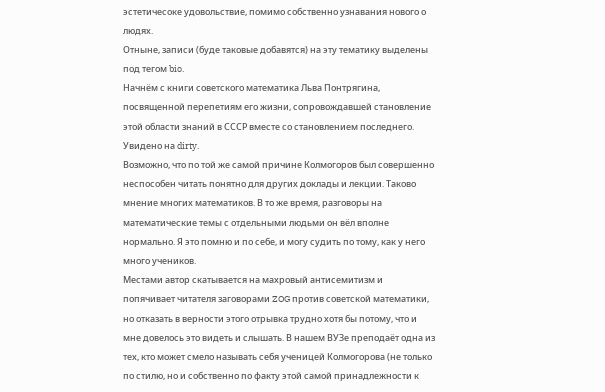эстетичесоке удовольствие, помимо собственно узнавания нового о людях.
Отныне, записи (буде таковые добавятся) на эту тематику выделены под тегом bio.
Начнём с книги советского математика Льва Понтрягина, посвященной перепетиям его жизни, сопровождавшей становление этой области знаний в СССР вместе со становлением последнего. Увидено на dirty.
Возможно, что по той же самой причине Колмогоров был совершенно неспособен читать понятно для других доклады и лекции. Таково мнение многих математиков. В то же время, разговоры на математические темы с отдельными людьми он вёл вполне нормально. Я это помню и по себе, и могу судить по тому, как у него много учеников.
Местами автор скатывается на махровый антисемитизм и попячивает читателя заговорами ZOG против советской математики, но отказать в верности этого отрывка трудно хотя бы потому, что и мне довелось это видеть и слышать. В нашем ВУЗе преподаёт одна из тех, кто может смело называть себя ученицей Колмогорова (не только по стилю, но и собственно по факту этой самой принадлежности к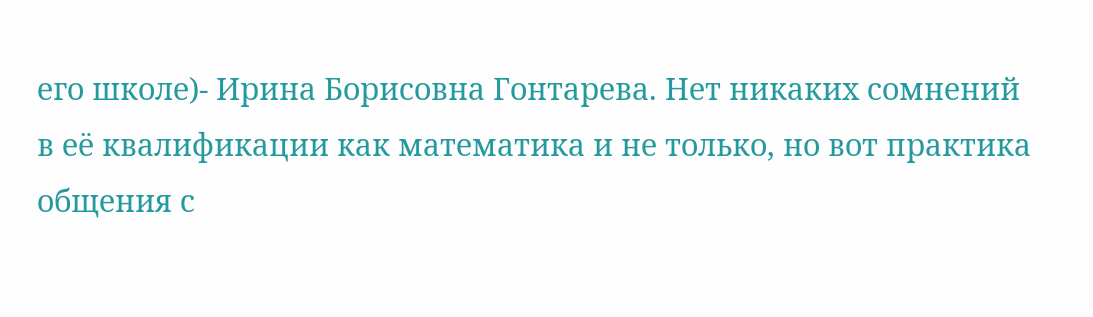его школе)- Ирина Борисовна Гонтарева. Нет никаких сомнений в её квалификации как математика и не только, но вот практика общения с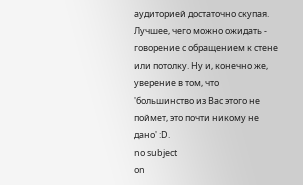аудиторией достаточно скупая. Лучшее, чего можно ожидать - говорение с обращением к стене или потолку. Ну и, конечно же, уверение в том, что 'большинство из Вас этого не поймет, это почти никому не дано' :D.
no subject
on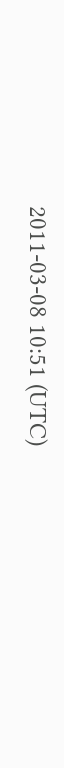2011-03-08 10:51 (UTC)